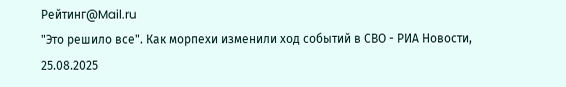Рейтинг@Mail.ru
"Это решило все". Как морпехи изменили ход событий в СВО - РИА Новости, 25.08.2025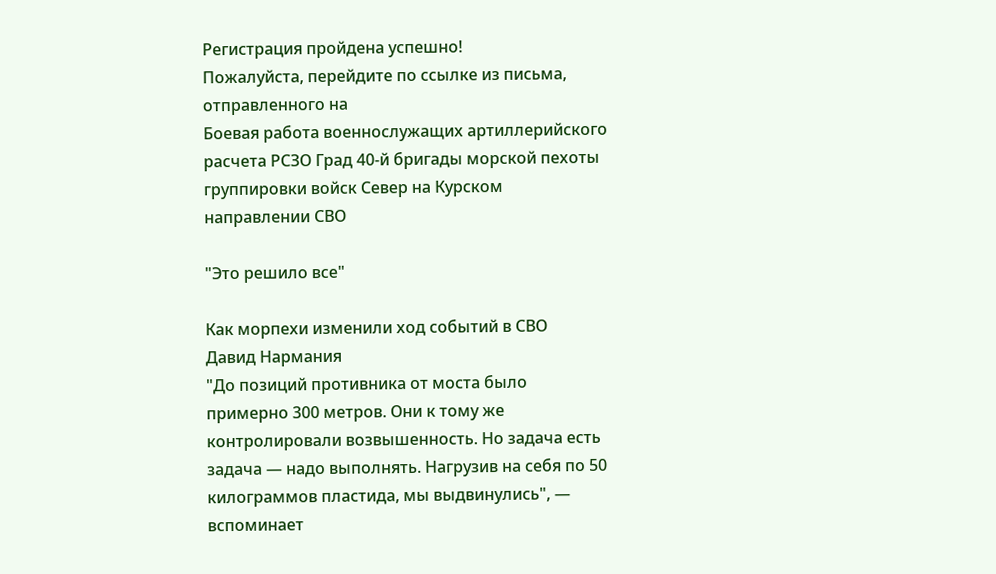Регистрация пройдена успешно!
Пожалуйста, перейдите по ссылке из письма, отправленного на
Боевая работа военнослужащих артиллерийского расчета РСЗО Град 40-й бригады морской пехоты группировки войск Север на Курском направлении СВО

"Это решило все"

Как морпехи изменили ход событий в СВО
Давид Нармания
"До позиций противника от моста было примерно 300 метров. Они к тому же контролировали возвышенность. Но задача есть задача — надо выполнять. Нагрузив на себя по 50 килограммов пластида, мы выдвинулись", — вспоминает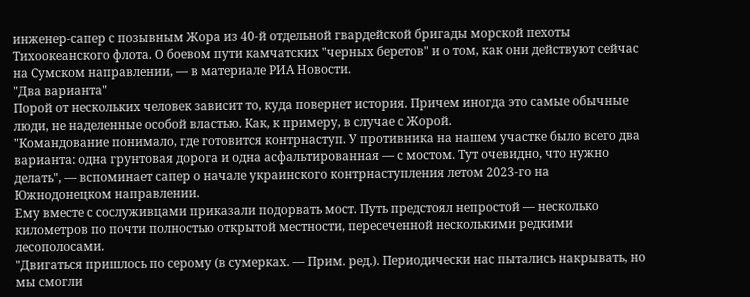инженер-сапер с позывным Жора из 40-й отдельной гвардейской бригады морской пехоты Тихоокеанского флота. О боевом пути камчатских "черных беретов" и о том, как они действуют сейчас на Сумском направлении, — в материале РИА Новости.
"Два варианта"
Порой от нескольких человек зависит то, куда повернет история. Причем иногда это самые обычные люди, не наделенные особой властью. Как, к примеру, в случае с Жорой.
"Командование понимало, где готовится контрнаступ. У противника на нашем участке было всего два варианта: одна грунтовая дорога и одна асфальтированная — с мостом. Тут очевидно, что нужно делать", — вспоминает сапер о начале украинского контрнаступления летом 2023-го на Южнодонецком направлении.
Ему вместе с сослуживцами приказали подорвать мост. Путь предстоял непростой — несколько километров по почти полностью открытой местности, пересеченной несколькими редкими лесополосами.
"Двигаться пришлось по серому (в сумерках. — Прим. ред.). Периодически нас пытались накрывать, но мы смогли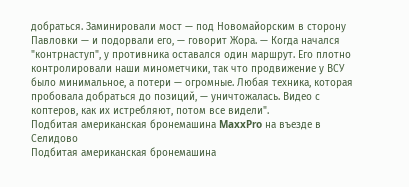добраться. Заминировали мост — под Новомайорским в сторону Павловки — и подорвали его, — говорит Жора. — Когда начался "контрнаступ", у противника оставался один маршрут. Его плотно контролировали наши минометчики, так что продвижение у ВСУ было минимальное, а потери — огромные. Любая техника, которая пробовала добраться до позиций, — уничтожалась. Видео с коптеров, как их истребляют, потом все видели".
Подбитая американская бронемашина MaxxPro на въезде в Селидово
Подбитая американская бронемашина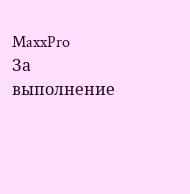MaxxPro
За выполнение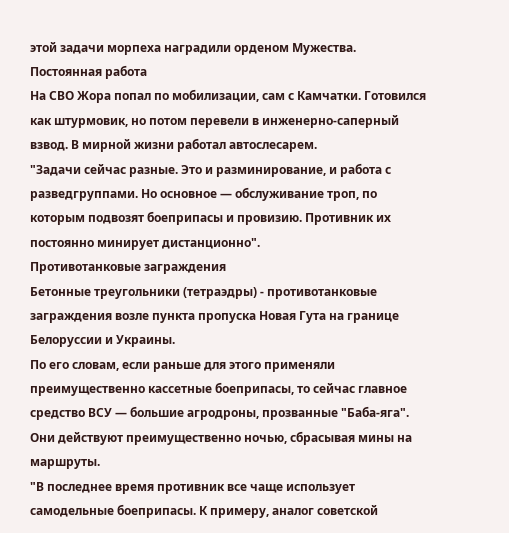этой задачи морпеха наградили орденом Мужества.
Постоянная работа
На СВО Жора попал по мобилизации, сам с Камчатки. Готовился как штурмовик, но потом перевели в инженерно-саперный взвод. В мирной жизни работал автослесарем.
"Задачи сейчас разные. Это и разминирование, и работа с разведгруппами. Но основное — обслуживание троп, по которым подвозят боеприпасы и провизию. Противник их постоянно минирует дистанционно".
Противотанковые заграждения
Бетонные треугольники (тетраэдры) - противотанковые заграждения возле пункта пропуска Новая Гута на границе Белоруссии и Украины.
По его словам, если раньше для этого применяли преимущественно кассетные боеприпасы, то сейчас главное средство ВСУ — большие агродроны, прозванные "Баба-яга". Они действуют преимущественно ночью, сбрасывая мины на маршруты.
"В последнее время противник все чаще использует самодельные боеприпасы. К примеру, аналог советской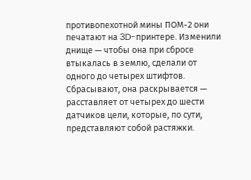противопехотной мины ПОМ-2 они печатают на 3D-принтере. Изменили днище — чтобы она при сбросе втыкалась в землю, сделали от одного до четырех штифтов. Сбрасывают, она раскрывается — расставляет от четырех до шести датчиков цели, которые, по сути, представляют собой растяжки.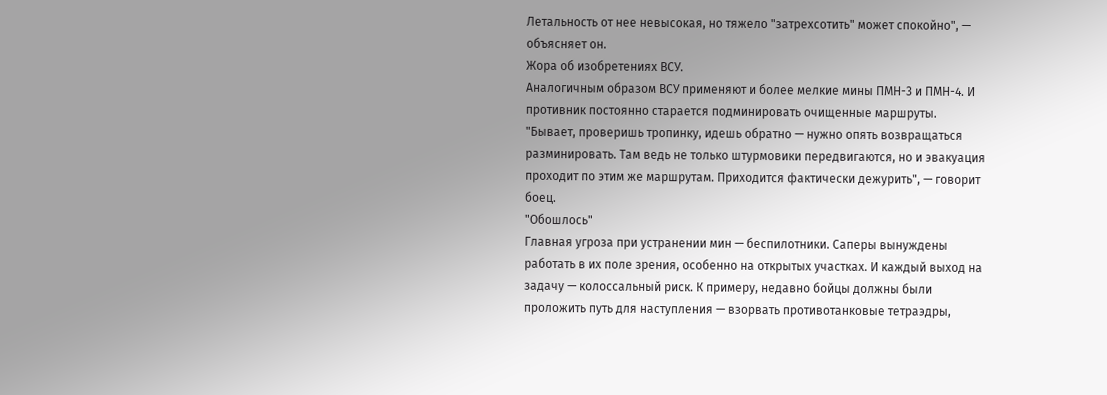Летальность от нее невысокая, но тяжело "затрехсотить" может спокойно", — объясняет он.
Жора об изобретениях ВСУ.
Аналогичным образом ВСУ применяют и более мелкие мины ПМН-3 и ПМН-4. И противник постоянно старается подминировать очищенные маршруты.
"Бывает, проверишь тропинку, идешь обратно — нужно опять возвращаться разминировать. Там ведь не только штурмовики передвигаются, но и эвакуация проходит по этим же маршрутам. Приходится фактически дежурить", — говорит боец.
"Обошлось"
Главная угроза при устранении мин — беспилотники. Саперы вынуждены работать в их поле зрения, особенно на открытых участках. И каждый выход на задачу — колоссальный риск. К примеру, недавно бойцы должны были проложить путь для наступления — взорвать противотанковые тетраэдры,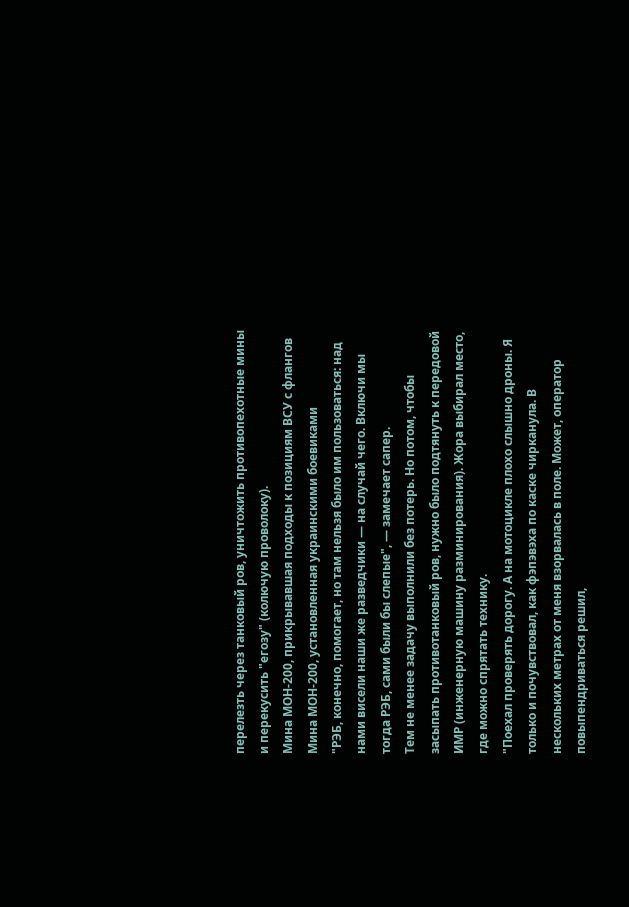перелезть через танковый ров, уничтожить противопехотные мины и перекусить "егозу" (колючую проволоку).
Мина МОН-200, прикрывавшая подходы к позициям ВСУ с флангов
Мина МОН-200, установленная украинскими боевиками
"РЭБ, конечно, помогает, но там нельзя было им пользоваться: над нами висели наши же разведчики — на случай чего. Включи мы тогда РЭБ, сами были бы слепые", — замечает сапер.
Тем не менее задачу выполнили без потерь. Но потом, чтобы засыпать противотанковый ров, нужно было подтянуть к передовой ИМР (инженерную машину разминирования). Жора выбирал место, где можно спрятать технику.
"Поехал проверять дорогу. А на мотоцикле плохо слышно дроны. Я только и почувствовал, как фэпэвэха по каске чирканула. В нескольких метрах от меня взорвалась в поле. Может, оператор повыпендриваться решил,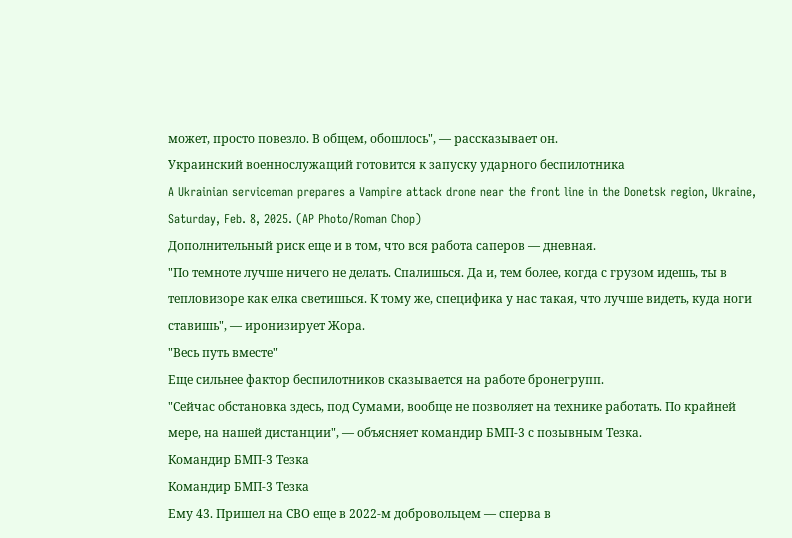может, просто повезло. В общем, обошлось", — рассказывает он.
Украинский военнослужащий готовится к запуску ударного беспилотника
A Ukrainian serviceman prepares a Vampire attack drone near the front line in the Donetsk region, Ukraine, Saturday, Feb. 8, 2025. (AP Photo/Roman Chop)
Дополнительный риск еще и в том, что вся работа саперов — дневная.
"По темноте лучше ничего не делать. Спалишься. Да и, тем более, когда с грузом идешь, ты в тепловизоре как елка светишься. К тому же, специфика у нас такая, что лучше видеть, куда ноги ставишь", — иронизирует Жора.
"Весь путь вместе"
Еще сильнее фактор беспилотников сказывается на работе бронегрупп.
"Сейчас обстановка здесь, под Сумами, вообще не позволяет на технике работать. По крайней мере, на нашей дистанции", — объясняет командир БМП-3 с позывным Тезка.
Командир БМП-3 Тезка
Командир БМП-3 Тезка
Ему 43. Пришел на СВО еще в 2022-м добровольцем — сперва в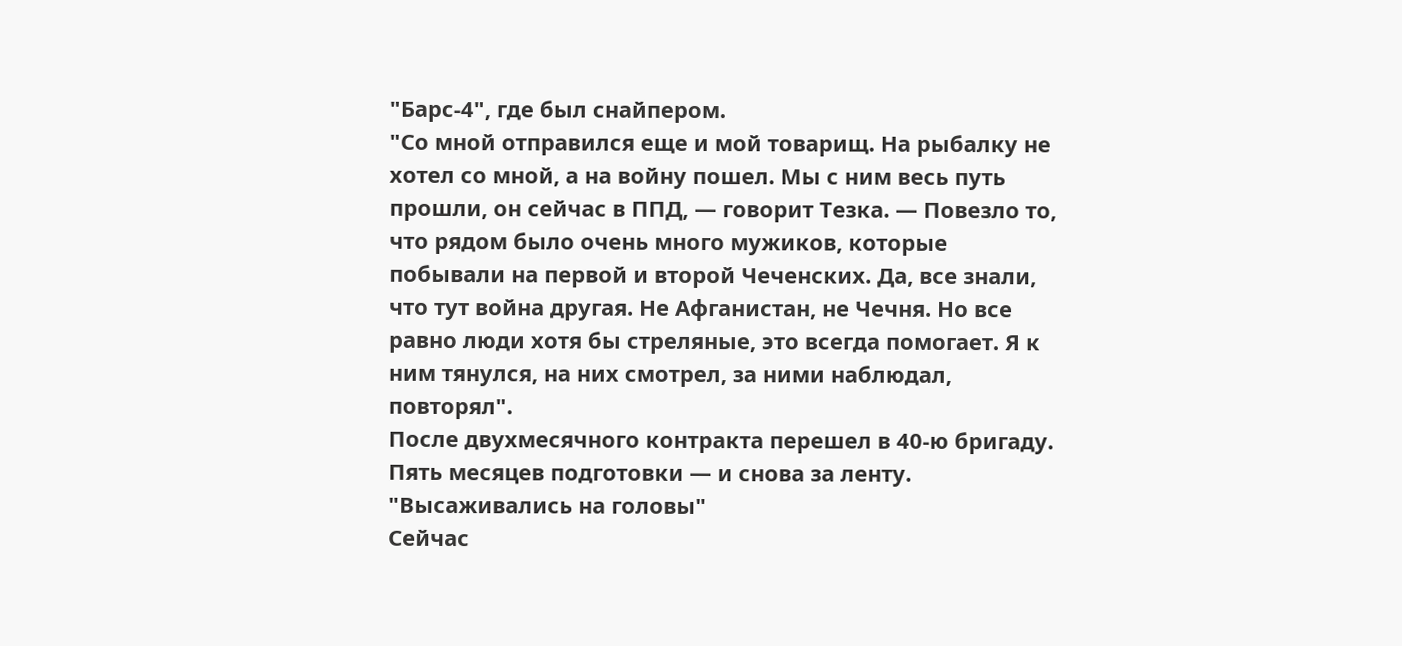"Барс-4", где был снайпером.
"Со мной отправился еще и мой товарищ. На рыбалку не хотел со мной, а на войну пошел. Мы с ним весь путь прошли, он сейчас в ППД, — говорит Тезка. — Повезло то, что рядом было очень много мужиков, которые побывали на первой и второй Чеченских. Да, все знали, что тут война другая. Не Афганистан, не Чечня. Но все равно люди хотя бы стреляные, это всегда помогает. Я к ним тянулся, на них смотрел, за ними наблюдал, повторял".
После двухмесячного контракта перешел в 40-ю бригаду. Пять месяцев подготовки — и снова за ленту.
"Высаживались на головы"
Сейчас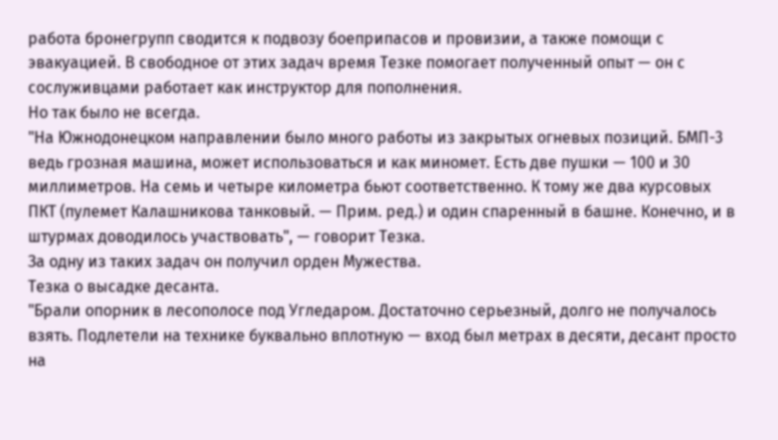работа бронегрупп сводится к подвозу боеприпасов и провизии, а также помощи с эвакуацией. В свободное от этих задач время Тезке помогает полученный опыт — он с сослуживцами работает как инструктор для пополнения.
Но так было не всегда.
"На Южнодонецком направлении было много работы из закрытых огневых позиций. БМП-3 ведь грозная машина, может использоваться и как миномет. Есть две пушки — 100 и 30 миллиметров. На семь и четыре километра бьют соответственно. К тому же два курсовых ПКТ (пулемет Калашникова танковый. — Прим. ред.) и один спаренный в башне. Конечно, и в штурмах доводилось участвовать", — говорит Тезка.
За одну из таких задач он получил орден Мужества.
Тезка о высадке десанта.
"Брали опорник в лесополосе под Угледаром. Достаточно серьезный, долго не получалось взять. Подлетели на технике буквально вплотную — вход был метрах в десяти, десант просто на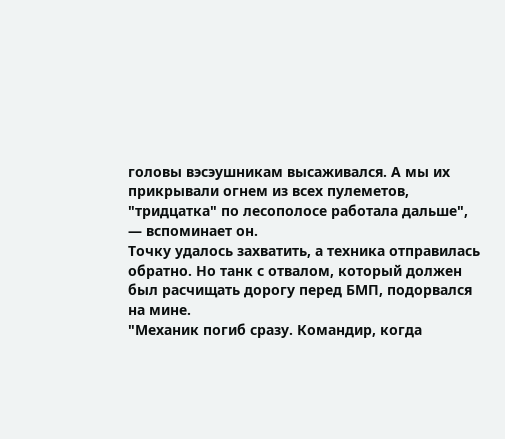головы вэсэушникам высаживался. А мы их прикрывали огнем из всех пулеметов, "тридцатка" по лесополосе работала дальше", — вспоминает он.
Точку удалось захватить, а техника отправилась обратно. Но танк с отвалом, который должен был расчищать дорогу перед БМП, подорвался на мине.
"Механик погиб сразу. Командир, когда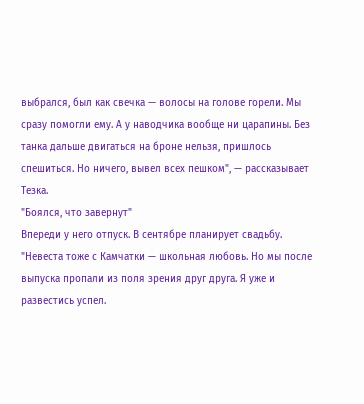выбрался, был как свечка — волосы на голове горели. Мы сразу помогли ему. А у наводчика вообще ни царапины. Без танка дальше двигаться на броне нельзя, пришлось спешиться. Но ничего, вывел всех пешком", — рассказывает Тезка.
"Боялся, что завернут"
Впереди у него отпуск. В сентябре планирует свадьбу.
"Невеста тоже с Камчатки — школьная любовь. Но мы после выпуска пропали из поля зрения друг друга. Я уже и развестись успел.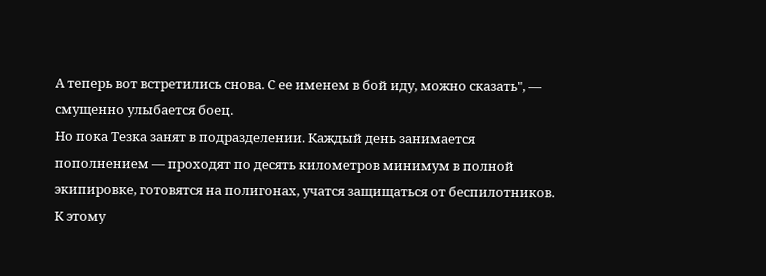А теперь вот встретились снова. С ее именем в бой иду, можно сказать", — смущенно улыбается боец.
Но пока Тезка занят в подразделении. Каждый день занимается пополнением — проходят по десять километров минимум в полной экипировке, готовятся на полигонах, учатся защищаться от беспилотников. К этому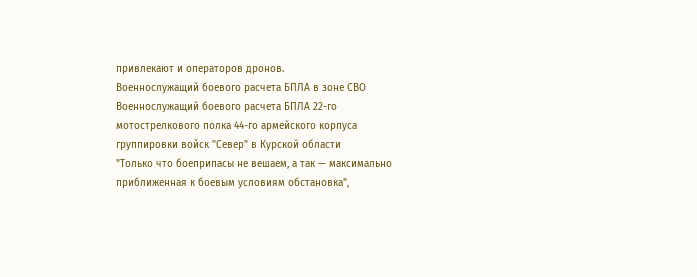привлекают и операторов дронов.
Военнослужащий боевого расчета БПЛА в зоне СВО
Военнослужащий боевого расчета БПЛА 22-го мотострелкового полка 44-го армейского корпуса группировки войск "Север" в Курской области
"Только что боеприпасы не вешаем, а так — максимально приближенная к боевым условиям обстановка",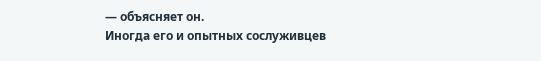— объясняет он.
Иногда его и опытных сослуживцев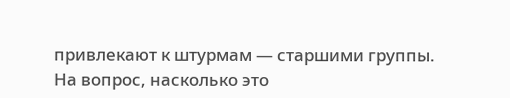привлекают к штурмам — старшими группы. На вопрос, насколько это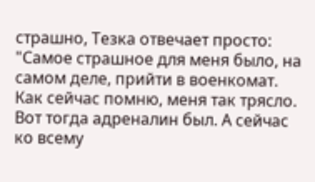страшно, Тезка отвечает просто: "Самое страшное для меня было, на самом деле, прийти в военкомат. Как сейчас помню, меня так трясло. Вот тогда адреналин был. А сейчас ко всему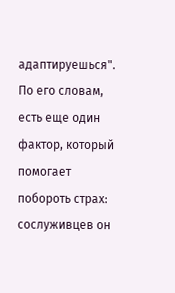адаптируешься".
По его словам, есть еще один фактор, который помогает побороть страх: сослуживцев он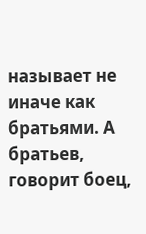называет не иначе как братьями. А братьев, говорит боец,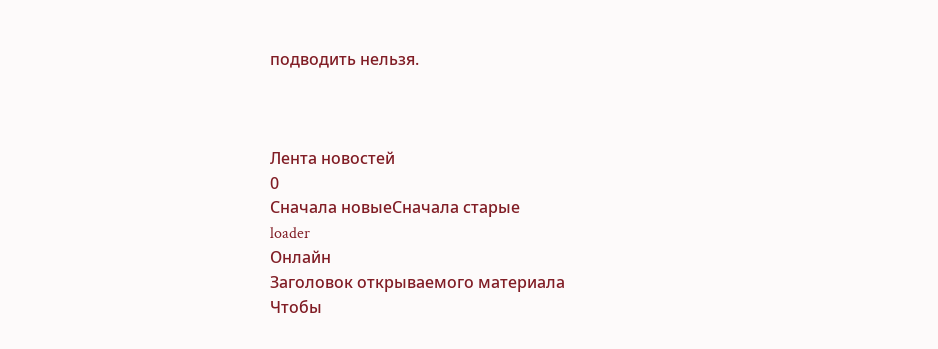подводить нельзя.



Лента новостей
0
Сначала новыеСначала старые
loader
Онлайн
Заголовок открываемого материала
Чтобы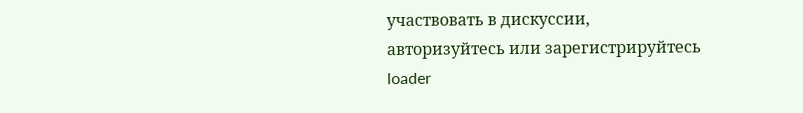участвовать в дискуссии,
авторизуйтесь или зарегистрируйтесь
loader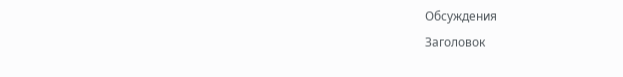Обсуждения
Заголовок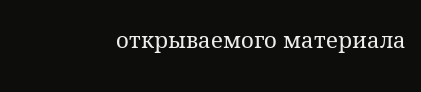открываемого материала